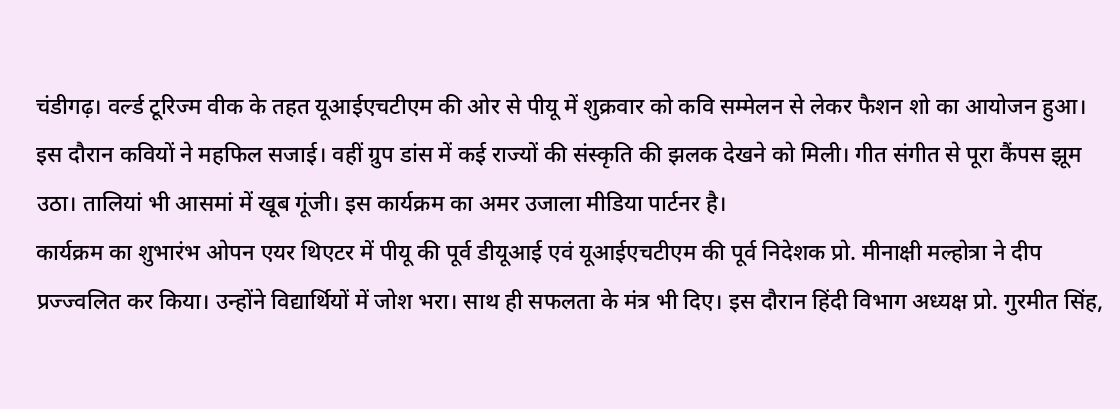चंडीगढ़। वर्ल्ड टूरिज्म वीक के तहत यूआईएचटीएम की ओर से पीयू में शुक्रवार को कवि सम्मेलन से लेकर फैशन शो का आयोजन हुआ। इस दौरान कवियों ने महफिल सजाई। वहीं ग्रुप डांस में कई राज्यों की संस्कृति की झलक देखने को मिली। गीत संगीत से पूरा कैंपस झूम उठा। तालियां भी आसमां में खूब गूंजी। इस कार्यक्रम का अमर उजाला मीडिया पार्टनर है।
कार्यक्रम का शुभारंभ ओपन एयर थिएटर में पीयू की पूर्व डीयूआई एवं यूआईएचटीएम की पूर्व निदेशक प्रो. मीनाक्षी मल्होत्रा ने दीप प्रज्ज्वलित कर किया। उन्होंने विद्यार्थियों में जोश भरा। साथ ही सफलता के मंत्र भी दिए। इस दौरान हिंदी विभाग अध्यक्ष प्रो. गुरमीत सिंह,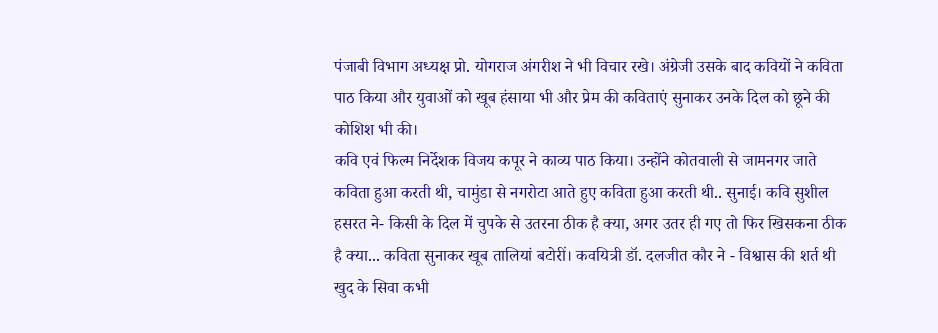पंजाबी विभाग अध्यक्ष प्रो. योगराज अंगरीश ने भी विचार रखे। अंग्रेजी उसके बाद कवियों ने कविता पाठ किया और युवाओं को खूब हंसाया भी और प्रेम की कविताएं सुनाकर उनके दिल को छूने की कोशिश भी की।
कवि एवं फिल्म निर्देशक विजय कपूर ने काव्य पाठ किया। उन्होंने कोतवाली से जामनगर जाते कविता हुआ करती थी, चामुंडा से नगरोटा आते हुए कविता हुआ करती थी.. सुनाई। कवि सुशील हसरत ने- किसी के दिल में चुपके से उतरना ठीक है क्या, अगर उतर ही गए तो फिर खिसकना ठीक है क्या... कविता सुनाकर खूब तालियां बटोरीं। कवयित्री डॉ. दलजीत कौर ने - विश्वास की शर्त थी खुद के सिवा कभी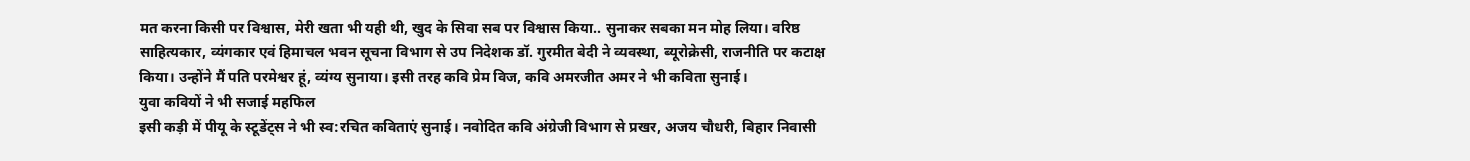मत करना किसी पर विश्वास, मेरी खता भी यही थी, खुद के सिवा सब पर विश्वास किया.. सुनाकर सबका मन मोह लिया। वरिष्ठ साहित्यकार, व्यंगकार एवं हिमाचल भवन सूचना विभाग से उप निदेशक डॉ. गुरमीत बेदी ने व्यवस्था, ब्यूरोक्रेसी, राजनीति पर कटाक्ष किया। उन्होंने मैं पति परमेश्वर हूं, व्यंग्य सुनाया। इसी तरह कवि प्रेम विज, कवि अमरजीत अमर ने भी कविता सुनाई।
युवा कवियों ने भी सजाई महफिल
इसी कड़ी में पीयू के स्टूडेंट्स ने भी स्व:रचित कविताएं सुनाई। नवोदित कवि अंग्रेजी विभाग से प्रखर, अजय चौधरी, बिहार निवासी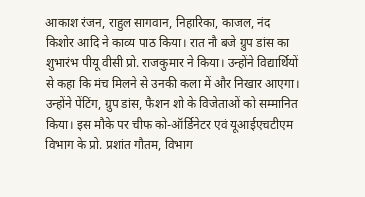आकाश रंजन, राहुल सागवान, निहारिका, काजल, नंद किशोर आदि ने काव्य पाठ किया। रात नौ बजे ग्रुप डांस का शुभारंभ पीयू वीसी प्रो. राजकुमार ने किया। उन्होंने विद्यार्थियों से कहा कि मंच मिलने से उनकी कला में और निखार आएगा। उन्होंने पेंटिंग, ग्रुप डांस, फैशन शो के विजेताओं को सम्मानित किया। इस मौके पर चीफ को-ऑर्डिनेटर एवं यूआईएचटीएम विभाग के प्रो. प्रशांत गौतम, विभाग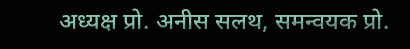अध्यक्ष प्रो. अनीस सलथ, समन्वयक प्रो.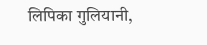लिपिका गुलियानी,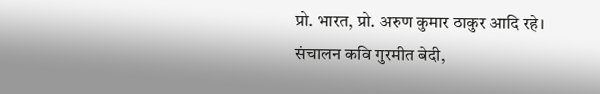प्रो. भारत, प्रो. अरुण कुमार ठाकुर आदि रहे। संचालन कवि गुरमीत बेदी,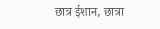छात्र ईशान, छात्रा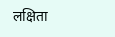लक्षिता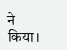ने किया।